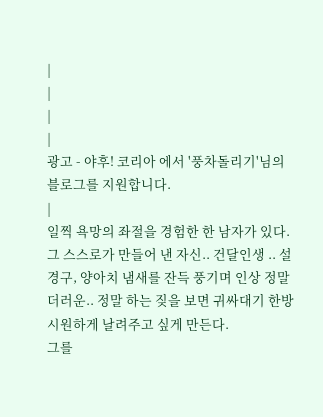|
|
|
|
광고 - 야후! 코리아 에서 '풍차돌리기'님의 블로그를 지원합니다.
|
일찍 욕망의 좌절을 경험한 한 남자가 있다. 그 스스로가 만들어 낸 자신.. 건달인생 .. 설경구, 양아치 냄새를 잔득 풍기며 인상 정말더러운.. 정말 하는 짖을 보면 귀싸대기 한방 시원하게 날려주고 싶게 만든다.
그를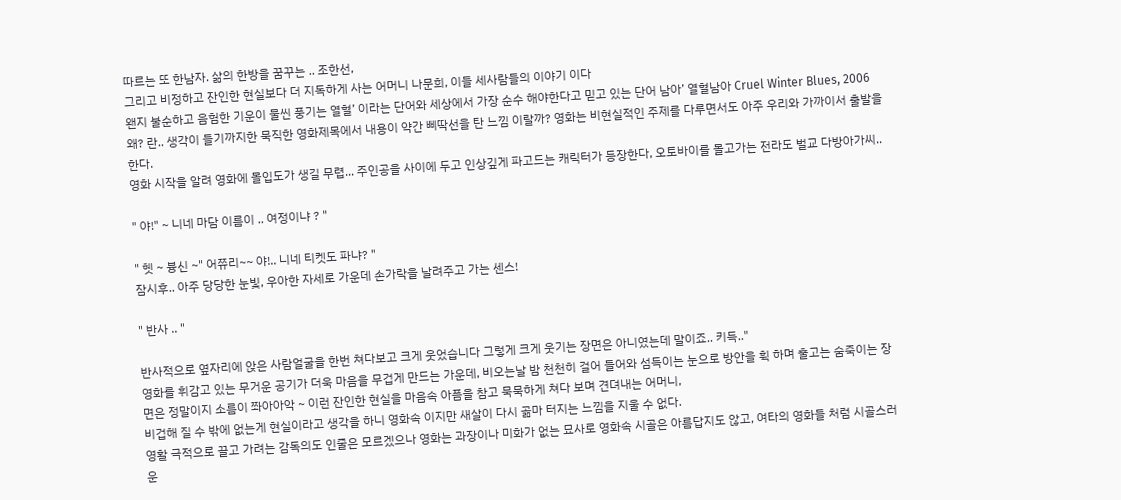따르는 또 한남자. 삶의 한방을 꿈꾸는 .. 조한선,
그리고 비정하고 잔인한 현실보다 더 지독하게 사는 어머니 나문희, 이들 세사람들의 이야기 이다
왠지 불순하고 음험한 기운이 물씬 풍기는 열혈’ 이라는 단어와 세상에서 가장 순수 해야한다고 믿고 있는 단어 남아’ 열혈남아 Cruel Winter Blues, 2006 왜? 란.. 생각이 들기까지한 묵직한 영화제목에서 내용이 약간 삐딱선을 탄 느낌 이랄까? 영화는 비현실적인 주제를 다루면서도 아주 우리와 가까이서 출발을 한다.
영화 시작을 알려 영화에 몰입도가 생길 무렵... 주인공을 사이에 두고 인상깊게 파고드는 캐릭터가 등장한다, 오토바이를 몰고가는 전라도 벌교 다방아가씨..

" 야!" ~ 니네 마담 이름이 .. 여정이냐 ? "

" 헷 ~ 븅신 ~" 어쮸리~~ 야!.. 니네 티켓도 파냐? "
잠시후.. 아주 당당한 눈빛, 우아한 자세로 가운데 손가락을 날려주고 가는 센스!

" 반사 .. "

반사적으로 옆자리에 앉은 사람얼굴을 한번 쳐다보고 크게 웃었습니다 그렇게 크게 웃기는 장면은 아니였는데 말이죠.. 키득.."
영화를 휘감고 있는 무거운 공기가 더욱 마음을 무겁게 만드는 가운데, 비오는날 밤 천천히 걸어 들어와 섬득이는 눈으로 방안을 휙 하며 훌고는 숨죽이는 장면은 정말이지 소름이 쫘아아악 ~ 이런 잔인한 현실을 마음속 아픔을 참고 묵묵하게 쳐다 보며 견뎌내는 어머니,
비겁해 질 수 밖에 없는게 현실이라고 생각을 하니 영화속 이지만 새살이 다시 곪마 터지는 느낌을 지울 수 없다.
영활 극적으로 끌고 가려는 감독의도 인줄은 모르겠으나 영화는 과장이나 미화가 없는 묘사로 영화속 시골은 아름답지도 않고, 여타의 영화들 처럼 시골스러운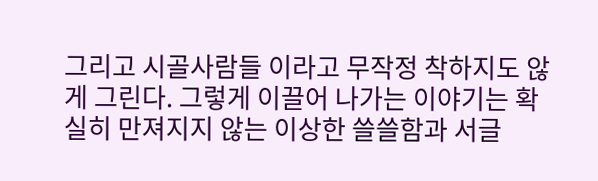그리고 시골사람들 이라고 무작정 착하지도 않게 그린다. 그렇게 이끌어 나가는 이야기는 확실히 만져지지 않는 이상한 쓸쓸함과 서글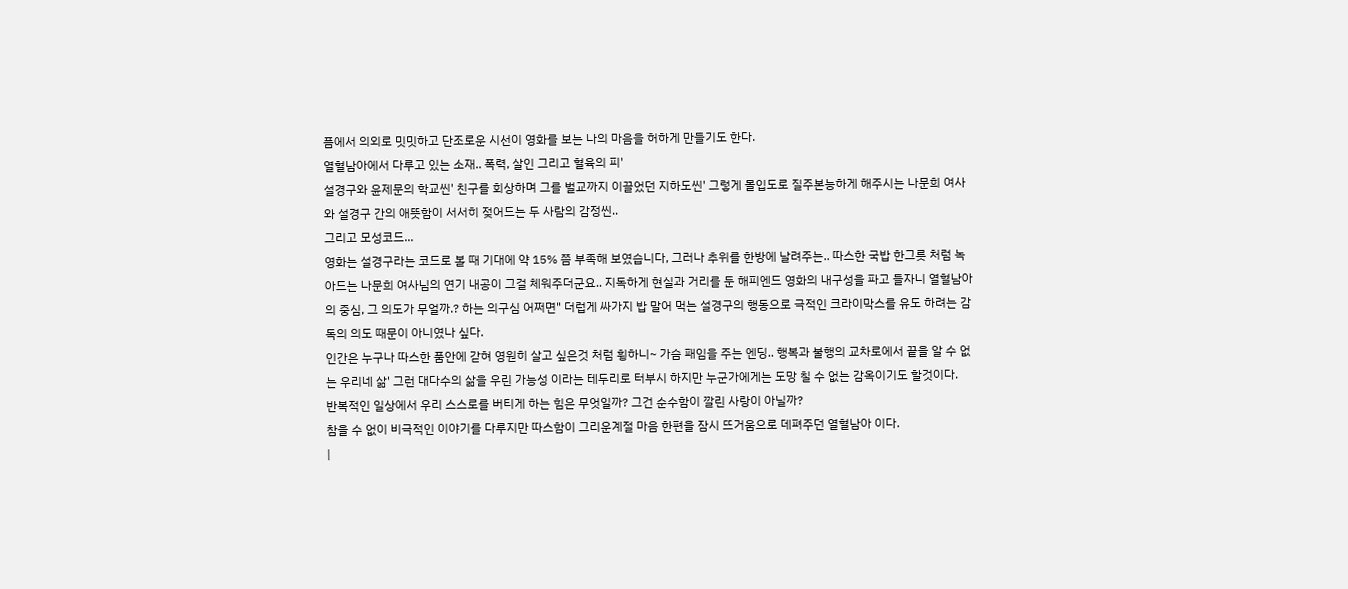픔에서 의외로 밋밋하고 단조로운 시선이 영화를 보는 나의 마음을 허하게 만들기도 한다.
열혈남아에서 다루고 있는 소재.. 폭력, 살인 그리고 혈육의 피'
설경구와 윤제문의 학교씬' 친구를 회상하며 그를 벌교까지 이끌었던 지하도씬' 그렇게 몰입도로 질주본능하게 해주시는 나문희 여사와 설경구 간의 애뜻함이 서서히 젖어드는 두 사람의 감정씬..
그리고 모성코드...
영화는 설경구라는 코드로 볼 때 기대에 약 15% 쯤 부족해 보였습니다, 그러나 추위를 한방에 날려주는.. 따스한 국밥 한그릇 처럼 녹아드는 나문희 여사님의 연기 내공이 그걸 체워주더군요.. 지독하게 현실과 거리를 둔 해피엔드 영화의 내구성을 파고 들자니 열혈남아의 중심, 그 의도가 무얼까.? 하는 의구심 어쩌면" 더럽게 싸가지 밥 말어 먹는 설경구의 행동으로 극적인 크라이막스를 유도 하려는 감독의 의도 때문이 아니였나 싶다.
인간은 누구나 따스한 품안에 갇혀 영원히 살고 싶은것 처럼 휭하니~ 가슴 패임을 주는 엔딩.. 행복과 불행의 교차로에서 끝을 알 수 없는 우리네 삶' 그런 대다수의 삶을 우린 가능성 이라는 테두리로 터부시 하지만 누군가에게는 도망 칠 수 없는 감옥이기도 할것이다.
반복적인 일상에서 우리 스스로를 버티게 하는 힘은 무엇일까? 그건 순수함이 깔린 사랑이 아닐까?
참을 수 없이 비극적인 이야기를 다루지만 따스함이 그리운계절 마음 한편을 잠시 뜨거움으로 데펴주던 열혈남아 이다.
|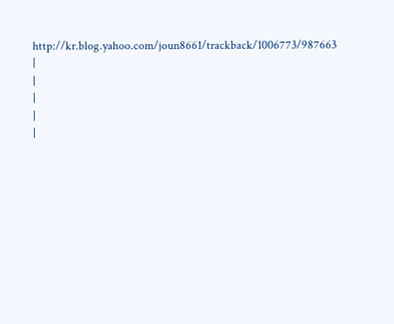http://kr.blog.yahoo.com/joun8661/trackback/1006773/987663
|
|
|
|
|